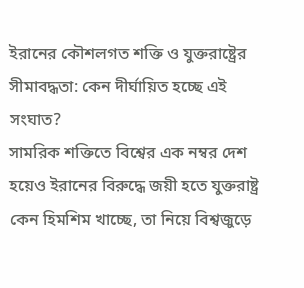ইরানের কৌশলগত শক্তি ও যুক্তরাষ্ট্রের সীমাবদ্ধতা: কেন দীর্ঘায়িত হচ্ছে এই সংঘাত?
সামরিক শক্তিতে বিশ্বের এক নম্বর দেশ হয়েও ইরানের বিরুদ্ধে জয়ী হতে যুক্তরাষ্ট্র কেন হিমশিম খাচ্ছে, তা নিয়ে বিশ্বজুড়ে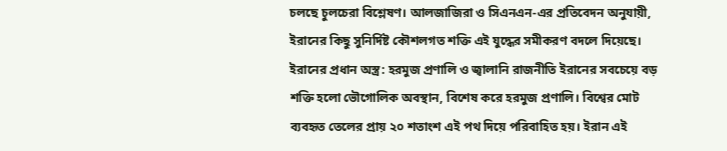চলছে চুলচেরা বিশ্লেষণ। আলজাজিরা ও সিএনএন-এর প্রতিবেদন অনুযায়ী, ইরানের কিছু সুনির্দিষ্ট কৌশলগত শক্তি এই যুদ্ধের সমীকরণ বদলে দিয়েছে।
ইরানের প্রধান অস্ত্র: হরমুজ প্রণালি ও জ্বালানি রাজনীতি ইরানের সবচেয়ে বড় শক্তি হলো ভৌগোলিক অবস্থান, বিশেষ করে হরমুজ প্রণালি। বিশ্বের মোট ব্যবহৃত তেলের প্রায় ২০ শতাংশ এই পথ দিয়ে পরিবাহিত হয়। ইরান এই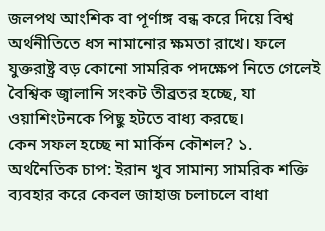জলপথ আংশিক বা পূর্ণাঙ্গ বন্ধ করে দিয়ে বিশ্ব অর্থনীতিতে ধস নামানোর ক্ষমতা রাখে। ফলে যুক্তরাষ্ট্র বড় কোনো সামরিক পদক্ষেপ নিতে গেলেই বৈশ্বিক জ্বালানি সংকট তীব্রতর হচ্ছে, যা ওয়াশিংটনকে পিছু হটতে বাধ্য করছে।
কেন সফল হচ্ছে না মার্কিন কৌশল? ১. অর্থনৈতিক চাপ: ইরান খুব সামান্য সামরিক শক্তি ব্যবহার করে কেবল জাহাজ চলাচলে বাধা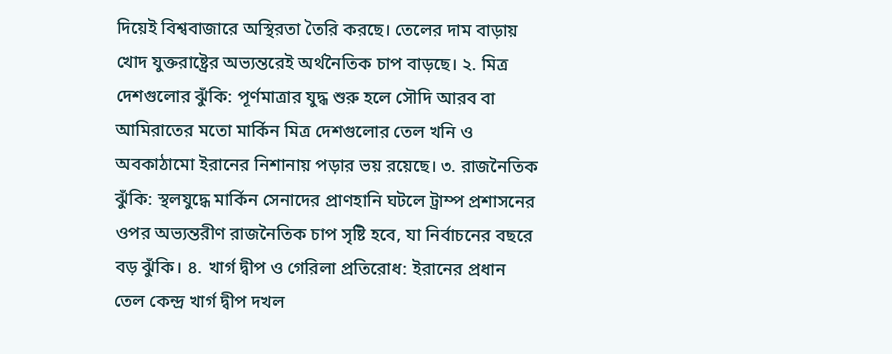দিয়েই বিশ্ববাজারে অস্থিরতা তৈরি করছে। তেলের দাম বাড়ায় খোদ যুক্তরাষ্ট্রের অভ্যন্তরেই অর্থনৈতিক চাপ বাড়ছে। ২. মিত্র দেশগুলোর ঝুঁকি: পূর্ণমাত্রার যুদ্ধ শুরু হলে সৌদি আরব বা আমিরাতের মতো মার্কিন মিত্র দেশগুলোর তেল খনি ও অবকাঠামো ইরানের নিশানায় পড়ার ভয় রয়েছে। ৩. রাজনৈতিক ঝুঁকি: স্থলযুদ্ধে মার্কিন সেনাদের প্রাণহানি ঘটলে ট্রাম্প প্রশাসনের ওপর অভ্যন্তরীণ রাজনৈতিক চাপ সৃষ্টি হবে, যা নির্বাচনের বছরে বড় ঝুঁকি। ৪. খার্গ দ্বীপ ও গেরিলা প্রতিরোধ: ইরানের প্রধান তেল কেন্দ্র খার্গ দ্বীপ দখল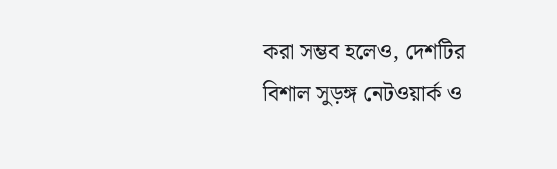করা সম্ভব হলেও, দেশটির বিশাল সুড়ঙ্গ নেটওয়ার্ক ও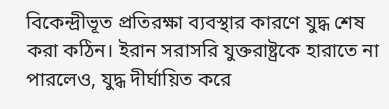বিকেন্দ্রীভূত প্রতিরক্ষা ব্যবস্থার কারণে যুদ্ধ শেষ করা কঠিন। ইরান সরাসরি যুক্তরাষ্ট্রকে হারাতে না পারলেও, যুদ্ধ দীর্ঘায়িত করে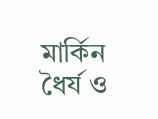মার্কিন ধৈর্য ও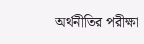অর্থনীতির পরীক্ষা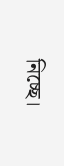নিচ্ছে।